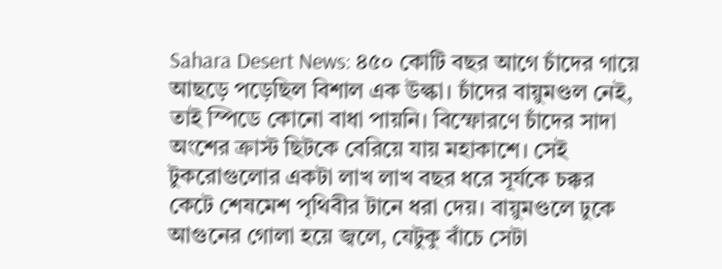Sahara Desert News: ৪৫০ কোটি বছর আগে চাঁদের গায়ে আছড়ে পড়েছিল বিশাল এক উল্কা। চাঁদের বায়ুমণ্ডল নেই, তাই স্পিডে কোনো বাধা পায়নি। বিস্ফোরণে চাঁদের সাদা অংশের ক্রাস্ট ছিটকে বেরিয়ে যায় মহাকাশে। সেই টুকরোগুলোর একটা লাখ লাখ বছর ধরে সূর্যকে চক্কর কেটে শেষমেশ পৃথিবীর টানে ধরা দেয়। বায়ুমণ্ডলে ঢুকে আগুনের গোলা হয়ে জ্বলে, যেটুকু বাঁচে সেটা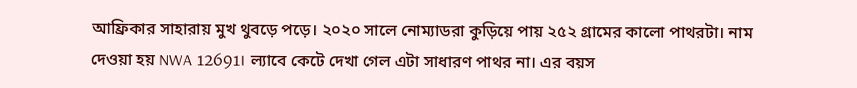আফ্রিকার সাহারায় মুখ থুবড়ে পড়ে। ২০২০ সালে নোম্যাডরা কুড়িয়ে পায় ২৫২ গ্রামের কালো পাথরটা। নাম দেওয়া হয় NWA 12691। ল্যাবে কেটে দেখা গেল এটা সাধারণ পাথর না। এর বয়স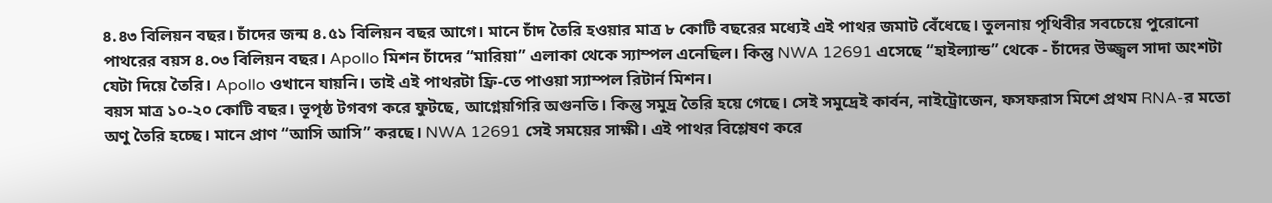৪.৪৩ বিলিয়ন বছর। চাঁদের জন্ম ৪.৫১ বিলিয়ন বছর আগে। মানে চাঁদ তৈরি হওয়ার মাত্র ৮ কোটি বছরের মধ্যেই এই পাথর জমাট বেঁধেছে। তুলনায় পৃথিবীর সবচেয়ে পুরোনো পাথরের বয়স ৪.০৩ বিলিয়ন বছর। Apollo মিশন চাঁদের “মারিয়া” এলাকা থেকে স্যাম্পল এনেছিল। কিন্তু NWA 12691 এসেছে “হাইল্যান্ড” থেকে - চাঁদের উজ্জ্বল সাদা অংশটা যেটা দিয়ে তৈরি। Apollo ওখানে যায়নি। তাই এই পাথরটা ফ্রি-তে পাওয়া স্যাম্পল রিটার্ন মিশন।
বয়স মাত্র ১০-২০ কোটি বছর। ভূপৃষ্ঠ টগবগ করে ফুটছে, আগ্নেয়গিরি অগুনতি। কিন্তু সমুদ্র তৈরি হয়ে গেছে। সেই সমুদ্রেই কার্বন, নাইট্রোজেন, ফসফরাস মিশে প্রথম RNA-র মতো অণু তৈরি হচ্ছে। মানে প্রাণ “আসি আসি” করছে। NWA 12691 সেই সময়ের সাক্ষী। এই পাথর বিশ্লেষণ করে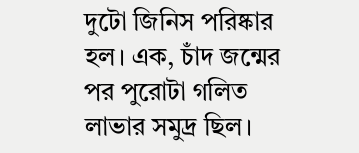দুটো জিনিস পরিষ্কার হল। এক, চাঁদ জন্মের পর পুরোটা গলিত লাভার সমুদ্র ছিল।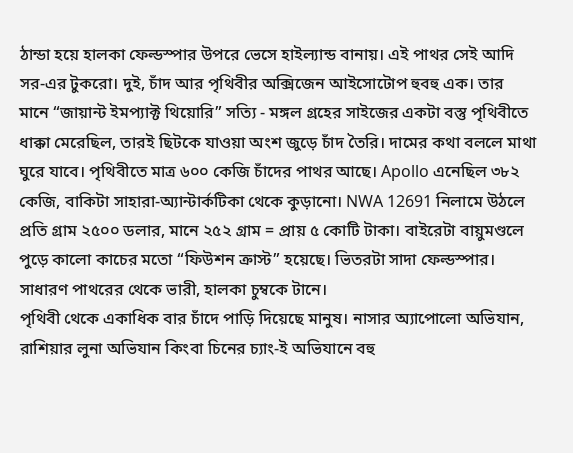ঠান্ডা হয়ে হালকা ফেল্ডস্পার উপরে ভেসে হাইল্যান্ড বানায়। এই পাথর সেই আদি সর-এর টুকরো। দুই, চাঁদ আর পৃথিবীর অক্সিজেন আইসোটোপ হুবহু এক। তার মানে “জায়ান্ট ইমপ্যাক্ট থিয়োরি” সত্যি - মঙ্গল গ্রহের সাইজের একটা বস্তু পৃথিবীতে ধাক্কা মেরেছিল, তারই ছিটকে যাওয়া অংশ জুড়ে চাঁদ তৈরি। দামের কথা বললে মাথা ঘুরে যাবে। পৃথিবীতে মাত্র ৬০০ কেজি চাঁদের পাথর আছে। Apollo এনেছিল ৩৮২ কেজি, বাকিটা সাহারা-অ্যান্টার্কটিকা থেকে কুড়ানো। NWA 12691 নিলামে উঠলে প্রতি গ্রাম ২৫০০ ডলার, মানে ২৫২ গ্রাম = প্রায় ৫ কোটি টাকা। বাইরেটা বায়ুমণ্ডলে পুড়ে কালো কাচের মতো “ফিউশন ক্রাস্ট” হয়েছে। ভিতরটা সাদা ফেল্ডস্পার। সাধারণ পাথরের থেকে ভারী, হালকা চুম্বকে টানে।
পৃথিবী থেকে একাধিক বার চাঁদে পাড়ি দিয়েছে মানুষ। নাসার অ্যাপোলো অভিযান, রাশিয়ার লুনা অভিযান কিংবা চিনের চ্যাং-ই অভিযানে বহু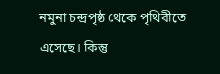নমুনা চন্দ্রপৃষ্ঠ থেকে পৃথিবীতে এসেছে। কিন্তু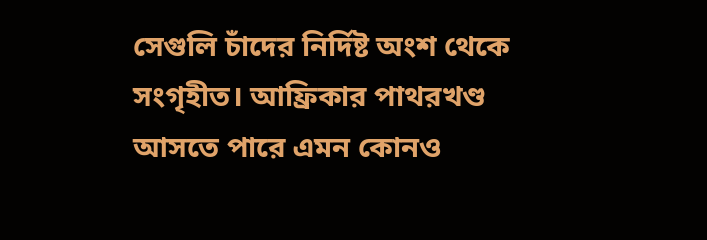সেগুলি চাঁদের নির্দিষ্ট অংশ থেকে সংগৃহীত। আফ্রিকার পাথরখণ্ড আসতে পারে এমন কোনও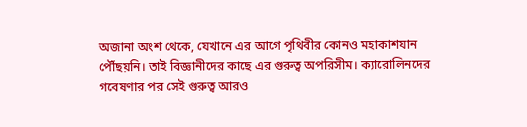অজানা অংশ থেকে, যেখানে এর আগে পৃথিবীর কোনও মহাকাশযান পৌঁছয়নি। তাই বিজ্ঞানীদের কাছে এর গুরুত্ব অপরিসীম। ক্যারোলিনদের গবেষণার পর সেই গুরুত্ব আরও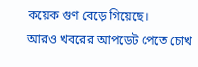কয়েক গুণ বেড়ে গিয়েছে।
আরও খবরের আপডেট পেতে চোখ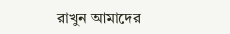রাখুন আমাদের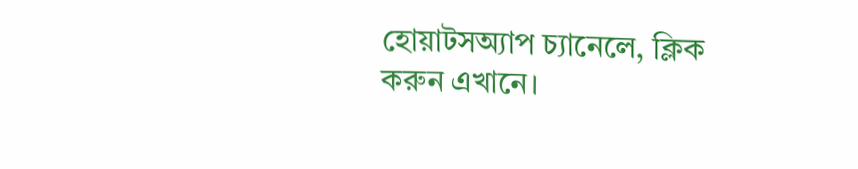হোয়াটসঅ্যাপ চ্যানেলে, ক্লিক করুন এখানে।